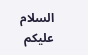السلام علیکم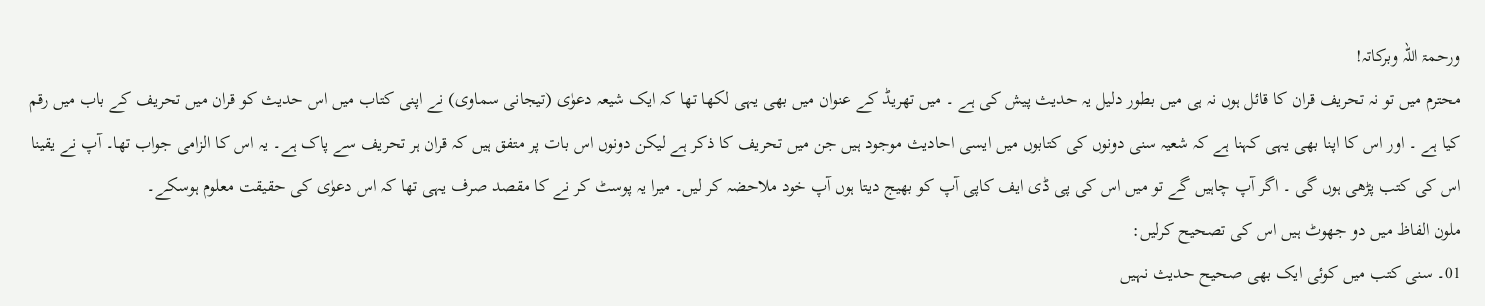ورحمۃ اللہ وبرکاتہ!
محترم میں تو نہ تحریف قران کا قائل ہوں نہ ہی میں بطور دلیل یہ حدیث پیش کی ہے ۔ میں تھریڈ کے عنوان میں بھی یہی لکھا تھا کہ ایک شیعہ دعوٰی (تیجانی سماوی) نے اپنی کتاب میں اس حدیث کو قران میں تحریف کے باب میں رقم کیا ہے ۔ اور اس کا اپنا بھی یہی کہنا ہے کہ شعیہ سنی دونوں کی کتابوں میں ایسی احادیث موجود ہیں جن میں تحریف کا ذکر ہے لیکن دونوں اس بات پر متفق ہیں کہ قران ہر تحریف سے پاک ہے۔ یہ اس کا الزامی جواب تھا۔ آپ نے یقینا اس کی کتب پڑھی ہوں گی ۔ اگر آپ چاہیں گے تو میں اس کی پی ڈی ایف کاپی آپ کو بھیج دیتا ہوں آپ خود ملاحضہ کر لیں۔ میرا یہ پوسٹ کر نے کا مقصد صرف یہی تھا کہ اس دعوٰی کی حقیقت معلوم ہوسکے۔
ملون الفاظ میں دو جھوٹ ہیں اس کی تصحیح کرلیں:
01۔ سنی کتب میں کوئی ایک بھی صحیح حدیث نہیں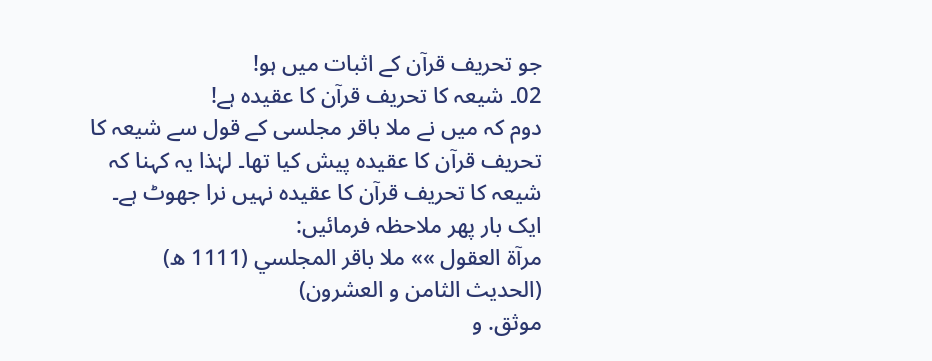جو تحریف قرآن کے اثبات میں ہو!
02۔ شیعہ کا تحریف قرآن کا عقیدہ ہے!
دوم کہ میں نے ملا باقر مجلسی کے قول سے شیعہ کا تحریف قرآن کا عقیدہ پیش کیا تھا۔ لہٰذا یہ کہنا کہ شیعہ کا تحریف قرآن کا عقیدہ نہیں نرا جھوٹ ہے۔
ایک بار پھر ملاحظہ فرمائیں:
مرآة العقول »» ملا باقر المجلسي (1111 ھ)
(الحديث الثامن و العشرون)
موثق. و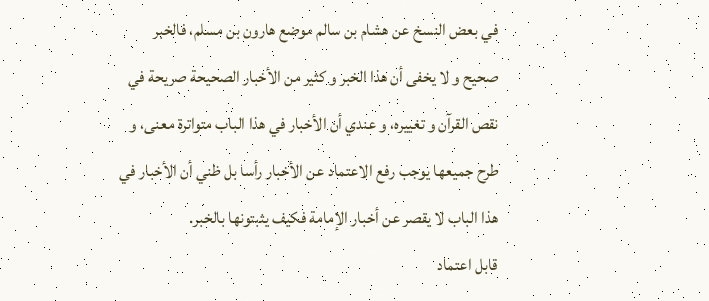في بعض النسخ عن هشام بن سالم موضع هارون بن مسلم، فالخبر صحيح و لا يخفى أن هذا الخبر و كثير من الأخبار الصحيحة صريحة في نقص القرآن و تغييره، و عندي أن الأخبار في هذا الباب متواترة معنى، و طرح جميعها يوجب رفع الاعتماد عن الأخبار رأسا بل ظني أن الأخبار في هذا الباب لا يقصر عن أخبار الإمامة فكيف يثبتونها بالخبر.
قابل اعتماد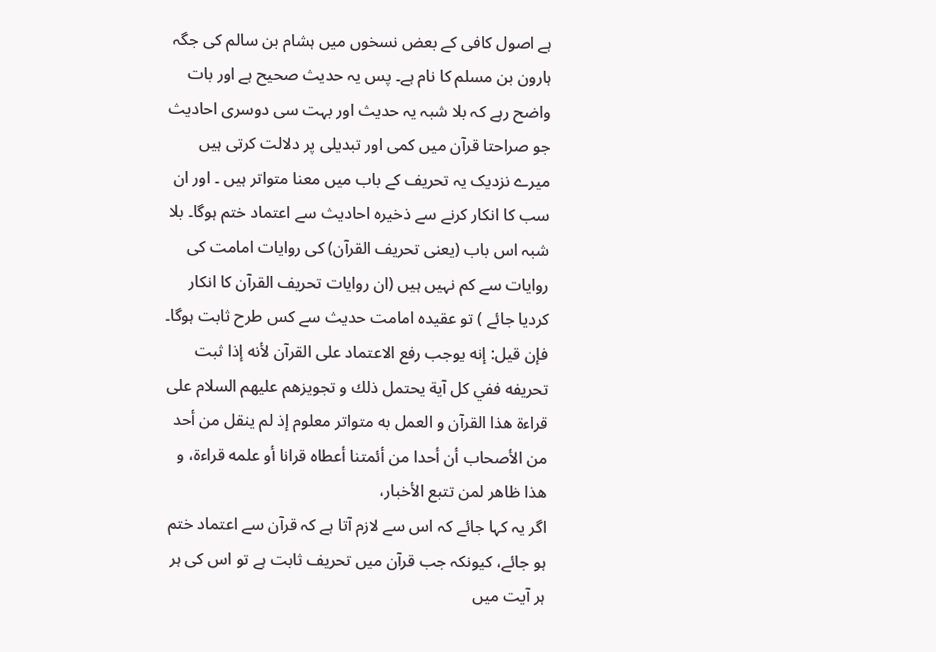ہے اصول کافی کے بعض نسخوں میں ہشام بن سالم کی جگہ ہارون بن مسلم کا نام ہے۔ پس یہ حدیث صحیح ہے اور بات واضح رہے کہ بلا شبہ یہ حدیث اور بہت سی دوسری احادیث جو صراحتا قرآن میں کمی اور تبدیلی پر دلالت کرتی ہیں میرے نزدیک یہ تحریف کے باب میں معنا متواتر ہیں ۔ اور ان سب کا انکار کرنے سے ذخیرہ احادیث سے اعتماد ختم ہوگا۔ بلا شبہ اس باب (یعنی تحریف القرآن) کی روایات امامت کی روایات سے کم نہیں ہیں (ان روایات تحریف القرآن کا انکار کردیا جائے ) تو عقیدہ امامت حدیث سے کس طرح ثابت ہوگا۔
فإن قيل: إنه يوجب رفع الاعتماد على القرآن لأنه إذا ثبت تحريفه ففي كل آية يحتمل ذلك و تجويزهم عليهم السلام على قراءة هذا القرآن و العمل به متواتر معلوم إذ لم ينقل من أحد من الأصحاب أن أحدا من أئمتنا أعطاه قرانا أو علمه قراءة، و هذا ظاهر لمن تتبع الأخبار،
اگر یہ کہا جائے کہ اس سے لازم آتا ہے کہ قرآن سے اعتماد ختم ہو جائے، کیونکہ جب قرآن میں تحریف ثابت ہے تو اس کی ہر ہر آیت میں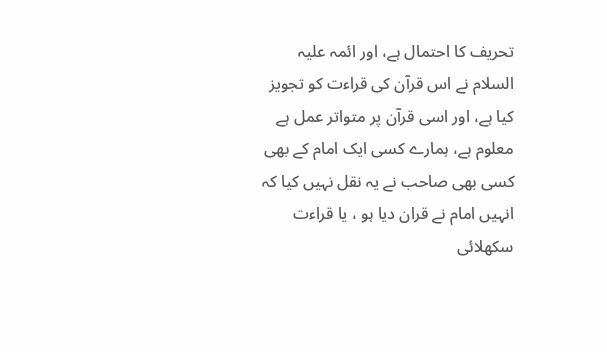تحریف کا احتمال ہے، اور ائمہ علیہ السلام نے اس قرآن کی قراءت کو تجويز کیا ہے، اور اسی قرآن پر متواتر عمل ہے معلوم ہے، ہمارے کسی ایک امام کے بھی کسی بھی صاحب نے یہ نقل نہیں کیا کہ انہیں امام نے قران دیا ہو ، یا قراءت سکھلائی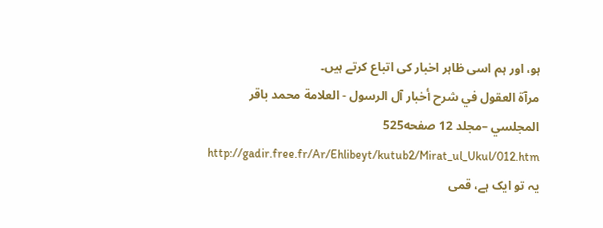ہو، اور ہم اسی ظاہر اخبار کی اتباع کرتے ہیں۔
مرآة العقول في شرح أخبار آل الرسول - العلامة محمد باقر المجلسي –مجلد 12 صفحه525
http://gadir.free.fr/Ar/Ehlibeyt/kutub2/Mirat_ul_Ukul/012.htm
یہ تو ایک ہے، قمی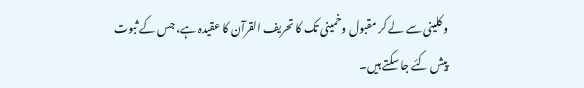و کلینی سے لے کر مقبول وخمینی تک کا تحریف القرآن کا عقیدہ ہے، جس کے ثبوت پیش کئے جا سکتے ہیں۔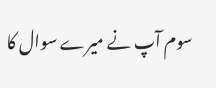سوم آپ نے میرے سوال کا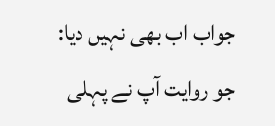جواب اب بھی نہیں دیا:
جو روایت آپ نے پہلی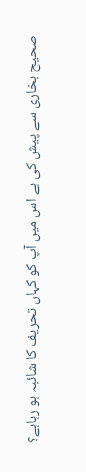صحیح بخاری سے پیش کی ہے اس میں آپ کو کہاں تحریف کا شائبہ ہو رہاہے؟